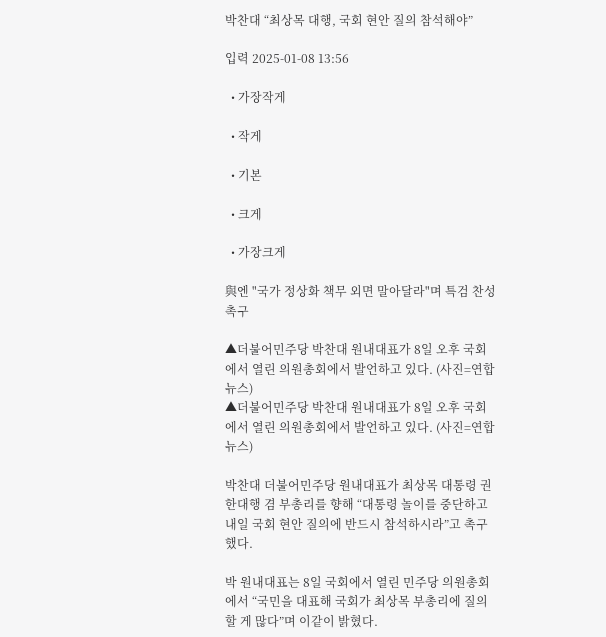박찬대 “최상목 대행, 국회 현안 질의 참석해야”

입력 2025-01-08 13:56

  • 가장작게

  • 작게

  • 기본

  • 크게

  • 가장크게

與엔 "국가 정상화 책무 외면 말아달라"며 특검 찬성 촉구

▲더불어민주당 박찬대 원내대표가 8일 오후 국회에서 열린 의원총회에서 발언하고 있다. (사진=연합뉴스)
▲더불어민주당 박찬대 원내대표가 8일 오후 국회에서 열린 의원총회에서 발언하고 있다. (사진=연합뉴스)

박찬대 더불어민주당 원내대표가 최상목 대통령 권한대행 겸 부총리를 향해 “대통령 놀이를 중단하고 내일 국회 현안 질의에 반드시 참석하시라”고 촉구했다.

박 원내대표는 8일 국회에서 열린 민주당 의원총회에서 “국민을 대표해 국회가 최상목 부총리에 질의할 게 많다”며 이같이 밝혔다.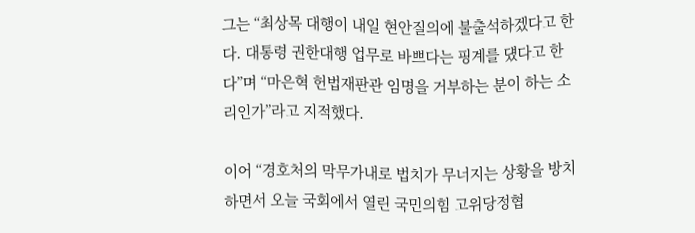그는 “최상목 대행이 내일 현안질의에 불출석하겠다고 한다. 대통령 권한대행 업무로 바쁘다는 핑계를 덌다고 한다”며 “마은혁 헌법재판관 임명을 거부하는 분이 하는 소리인가”라고 지적했다.

이어 “경호처의 막무가내로 법치가 무너지는 상황을 방치하면서 오늘 국회에서 열린 국민의힘 고위당정협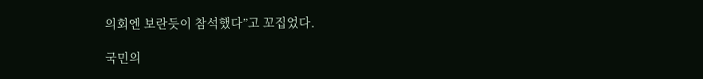의회엔 보란듯이 참석했다”고 꼬집었다.

국민의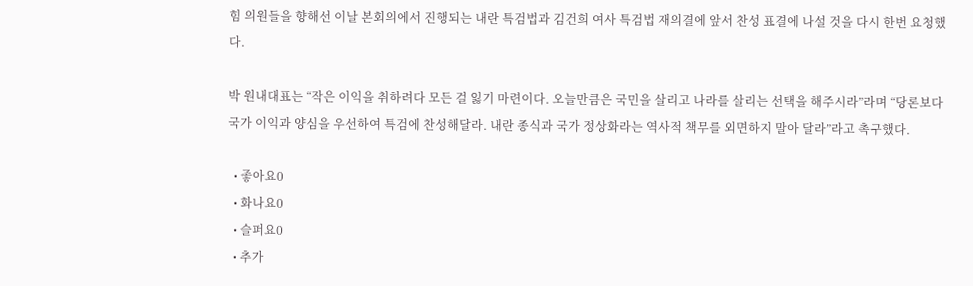힘 의원들을 향해선 이날 본회의에서 진행되는 내란 특검법과 김건희 여사 특검법 재의결에 앞서 찬성 표결에 나설 것을 다시 한번 요청했다.

박 원내대표는 “작은 이익을 취하려다 모든 걸 잃기 마련이다. 오늘만큼은 국민을 살리고 나라를 살리는 선택을 해주시라”라며 “당론보다 국가 이익과 양심을 우선하여 특검에 찬성해달라. 내란 종식과 국가 정상화라는 역사적 책무를 외면하지 말아 달라”라고 촉구했다.

  • 좋아요0
  • 화나요0
  • 슬퍼요0
  • 추가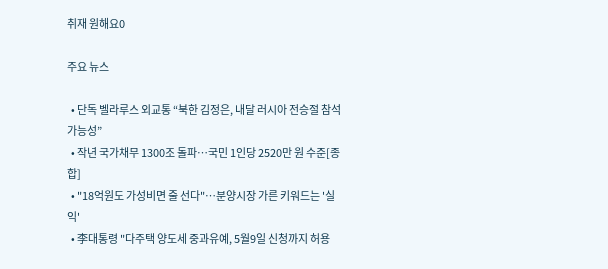취재 원해요0

주요 뉴스

  • 단독 벨라루스 외교통 “북한 김정은, 내달 러시아 전승절 참석 가능성”
  • 작년 국가채무 1300조 돌파…국민 1인당 2520만 원 수준[종합]
  • "18억원도 가성비면 줄 선다"⋯분양시장 가른 키워드는 '실익'
  • 李대통령 "다주택 양도세 중과유예, 5월9일 신청까지 허용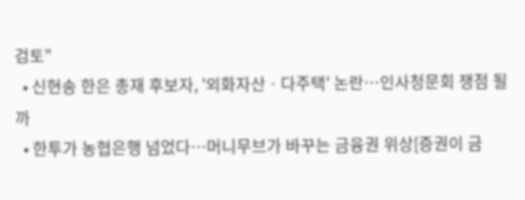검토"
  • 신현송 한은 총재 후보자, '외화자산ㆍ다주택' 논란⋯인사청문회 쟁점 될까
  • 한투가 농협은행 넘었다…머니무브가 바꾸는 금융권 위상[증권이 금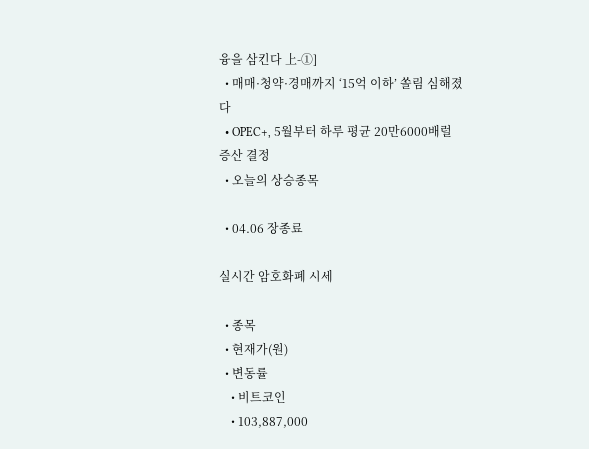융을 삼킨다 上-①]
  • 매매·청약·경매까지 ‘15억 이하’ 쏠림 심해졌다
  • OPEC+, 5월부터 하루 평균 20만6000배럴 증산 결정
  • 오늘의 상승종목

  • 04.06 장종료

실시간 암호화폐 시세

  • 종목
  • 현재가(원)
  • 변동률
    • 비트코인
    • 103,887,000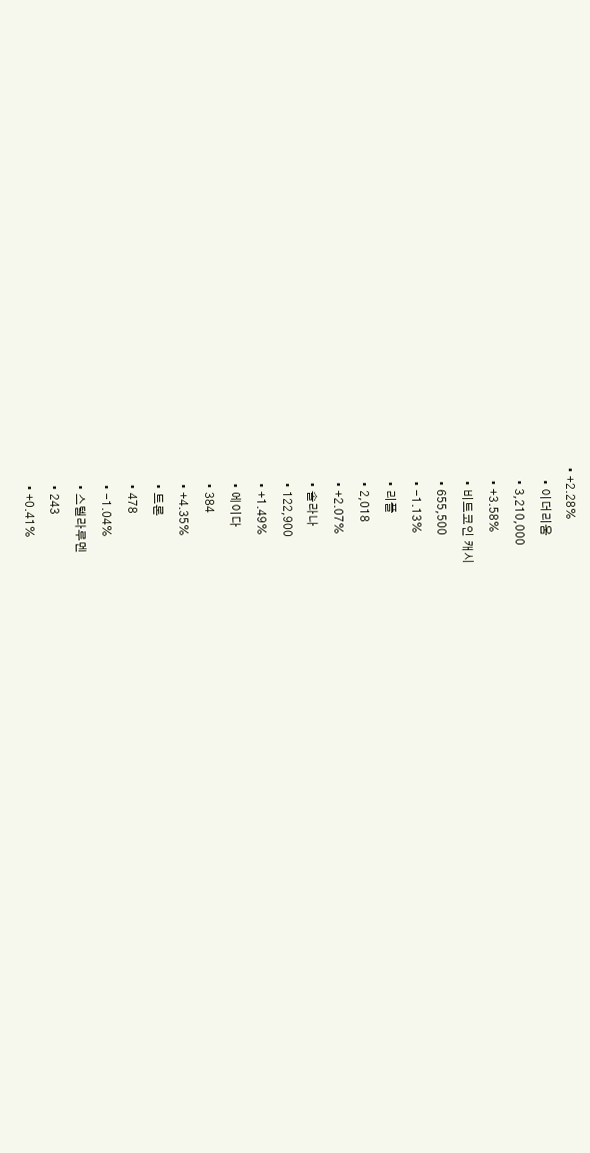• +2.28%
    • 이더리움
    • 3,210,000
    • +3.58%
    • 비트코인 캐시
    • 655,500
    • -1.13%
    • 리플
    • 2,018
    • +2.07%
    • 솔라나
    • 122,900
    • +1.49%
    • 에이다
    • 384
    • +4.35%
    • 트론
    • 478
    • -1.04%
    • 스텔라루멘
    • 243
    • +0.41%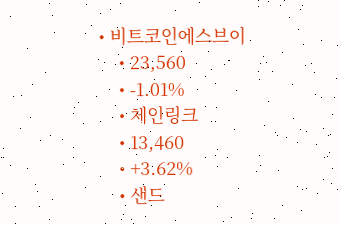• 비트코인에스브이
    • 23,560
    • -1.01%
    • 체인링크
    • 13,460
    • +3.62%
    • 샌드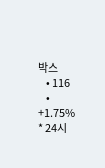박스
    • 116
    • +1.75%
* 24시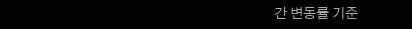간 변동률 기준